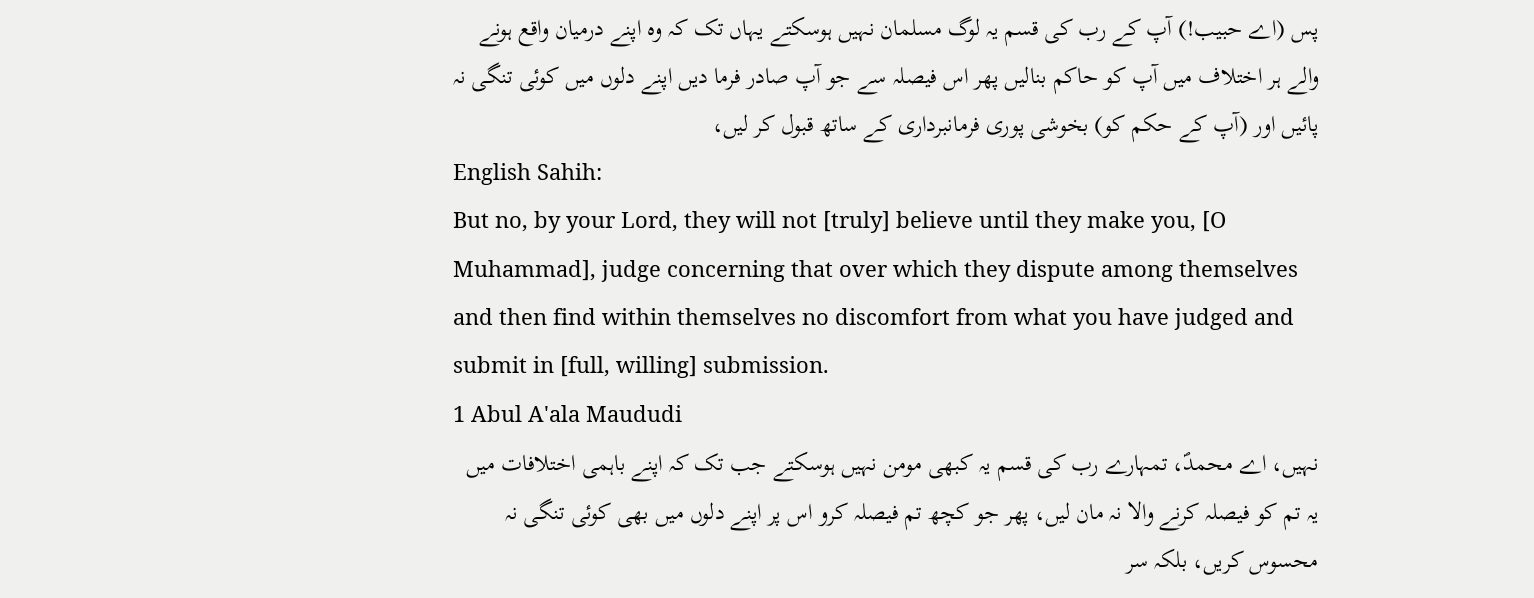پس (اے حبیب!) آپ کے رب کی قسم یہ لوگ مسلمان نہیں ہوسکتے یہاں تک کہ وہ اپنے درمیان واقع ہونے والے ہر اختلاف میں آپ کو حاکم بنالیں پھر اس فیصلہ سے جو آپ صادر فرما دیں اپنے دلوں میں کوئی تنگی نہ پائیں اور (آپ کے حکم کو) بخوشی پوری فرمانبرداری کے ساتھ قبول کر لیں،
English Sahih:
But no, by your Lord, they will not [truly] believe until they make you, [O Muhammad], judge concerning that over which they dispute among themselves and then find within themselves no discomfort from what you have judged and submit in [full, willing] submission.
1 Abul A'ala Maududi
نہیں، اے محمدؐ، تمہارے رب کی قسم یہ کبھی مومن نہیں ہوسکتے جب تک کہ اپنے باہمی اختلافات میں یہ تم کو فیصلہ کرنے والا نہ مان لیں، پھر جو کچھ تم فیصلہ کرو اس پر اپنے دلوں میں بھی کوئی تنگی نہ محسوس کریں، بلکہ سر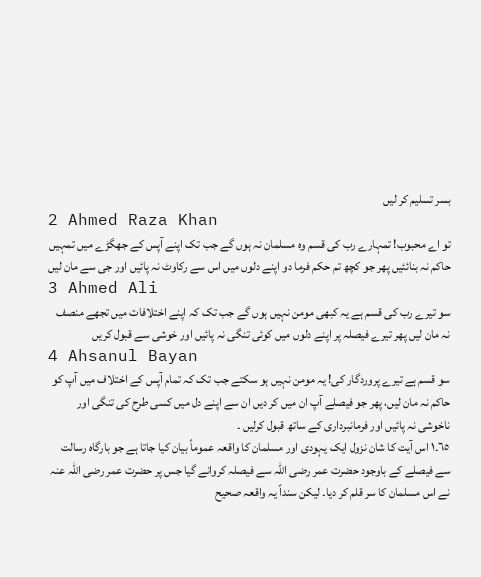بسر تسلیم کر لیں
2 Ahmed Raza Khan
تو اے محبوب! تمہارے رب کی قسم وہ مسلمان نہ ہوں گے جب تک اپنے آپس کے جھگڑے میں تمہیں حاکم نہ بنائئیں پھر جو کچھ تم حکم فرما دو اپنے دلوں میں اس سے رکاوٹ نہ پائیں اور جی سے مان لیں
3 Ahmed Ali
سو تیرے رب کی قسم ہے یہ کبھی مومن نہیں ہوں گے جب تک کہ اپنے اختلافات میں تجھے منصف نہ مان لیں پھر تیرے فیصلہ پر اپنے دلوں میں کوئی تنگی نہ پائیں اور خوشی سے قبول کریں
4 Ahsanul Bayan
سو قسم ہے تیرے پروردگار کی! یہ مومن نہیں ہو سکتے جب تک کہ تمام آپس کے اختلاف میں آپ کو حاکم نہ مان لیں، پھر جو فیصلے آپ ان میں کر دیں ان سے اپنے دل میں کسی طرح کی تنگی اور ناخوشی نہ پائیں اور فرمانبرداری کے ساتھ قبول کرلیں ۔
٦٥۔١ اس آیت کا شان نزول ایک یہودی اور مسلمان کا واقعہ عموماً بیان کیا جاتا ہے جو بارگاہ رسالت سے فیصلے کے باوجود حضرت عمر رضی اللہ سے فیصلہ کروانے گیا جس پر حضرت عمر رضی اللہ عنہ نے اس مسلمان کا سر قلم کر دیا۔ لیکن سنداً یہ واقعہ صحیح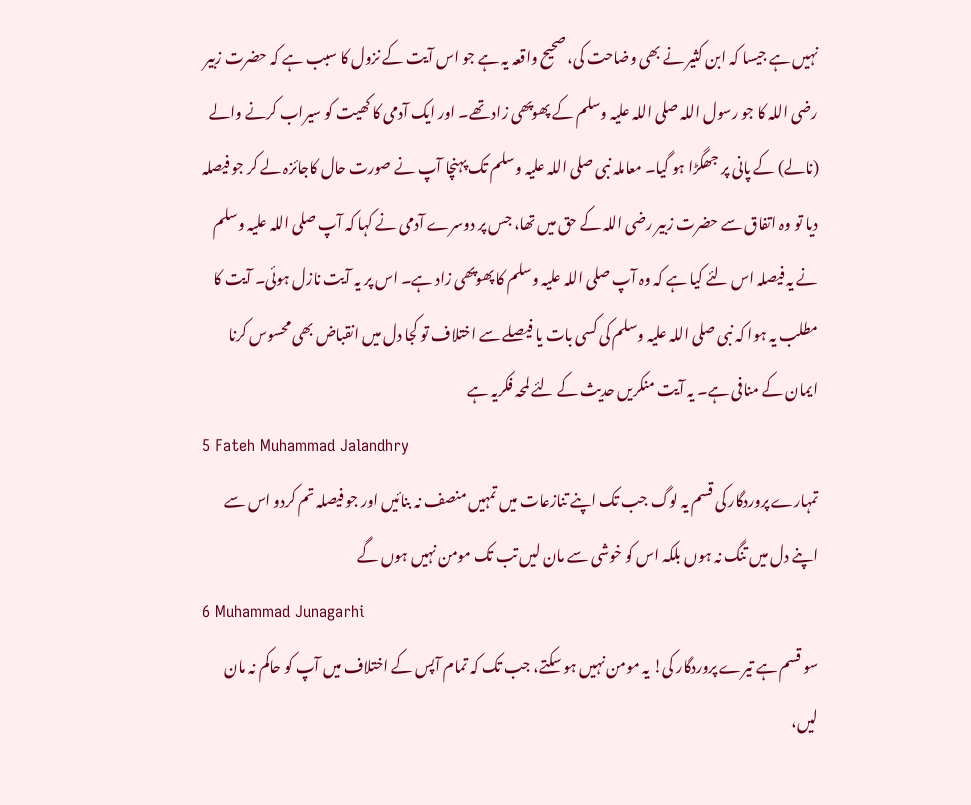نہیں ہے جیسا کہ ابن کثیر نے بھی وضاحت کی، صحیح واقعہ یہ ہے جو اس آیت کے نزول کا سبب ہے کہ حضرت زبیر رضی اللہ کا جو رسول اللہ صلی اللہ علیہ وسلم کے پھوپھی زاد تھے۔ اور ایک آدمی کا کھیت کو سیراب کرنے والے (نالے) کے پانی پر جھگڑا ہو گیا۔ معاملہ نبی صلی اللہ علیہ وسلم تک پہنچا آپ نے صورت حال کاجائزہ لے کر جو فیصلہ دیا تو وہ اتفاق سے حضرت زبیر رضی اللہ کے حق میں تھا، جس پر دوسرے آدمی نے کہا کہ آپ صلی اللہ علیہ وسلم نے یہ فیصلہ اس لئے کیا ہے کہ وہ آپ صلی اللہ علیہ وسلم کا پھوپھی زاد ہے۔ اس پر یہ آیت نازل ہوئی۔ آیت کا مطلب یہ ہوا کہ نبی صلی اللہ علیہ وسلم کی کسی بات یا فیصلے سے اختلاف تو کجا دل میں انقباض بھی محسوس کرنا ایمان کے منافی ہے۔ یہ آیت منکریں حدیث کے لئے لمحہ فکریہ ہے
5 Fateh Muhammad Jalandhry
تمہارے پروردگار کی قسم یہ لوگ جب تک اپنے تنازعات میں تمہیں منصف نہ بنائیں اور جو فیصلہ تم کردو اس سے اپنے دل میں تنگ نہ ہوں بلکہ اس کو خوشی سے مان لیں تب تک مومن نہیں ہوں گے
6 Muhammad Junagarhi
سو قسم ہے تیرے پروردگار کی! یہ مومن نہیں ہو سکتے، جب تک کہ تمام آپس کے اختلاف میں آپ کو حاکم نہ مان لیں،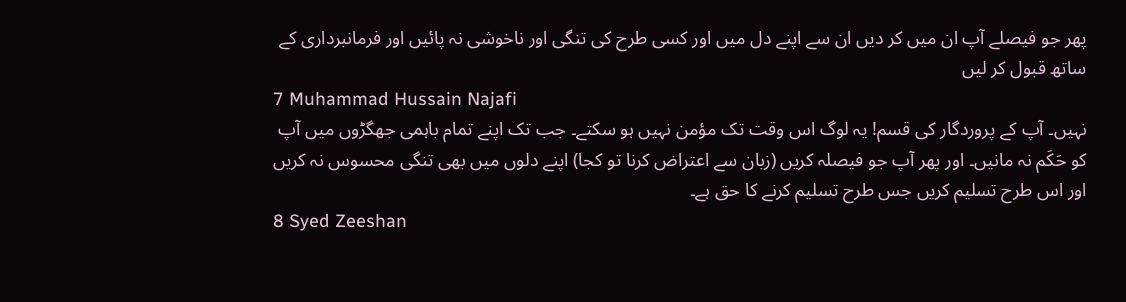پھر جو فیصلے آپ ان میں کر دیں ان سے اپنے دل میں اور کسی طرح کی تنگی اور ناخوشی نہ پائیں اور فرمانبرداری کے ساتھ قبول کر لیں
7 Muhammad Hussain Najafi
نہیں۔ آپ کے پروردگار کی قسم! یہ لوگ اس وقت تک مؤمن نہیں ہو سکتے۔ جب تک اپنے تمام باہمی جھگڑوں میں آپ کو حَکَم نہ مانیں۔ اور پھر آپ جو فیصلہ کریں (زبان سے اعتراض کرنا تو کجا) اپنے دلوں میں بھی تنگی محسوس نہ کریں اور اس طرح تسلیم کریں جس طرح تسلیم کرنے کا حق ہے۔
8 Syed Zeeshan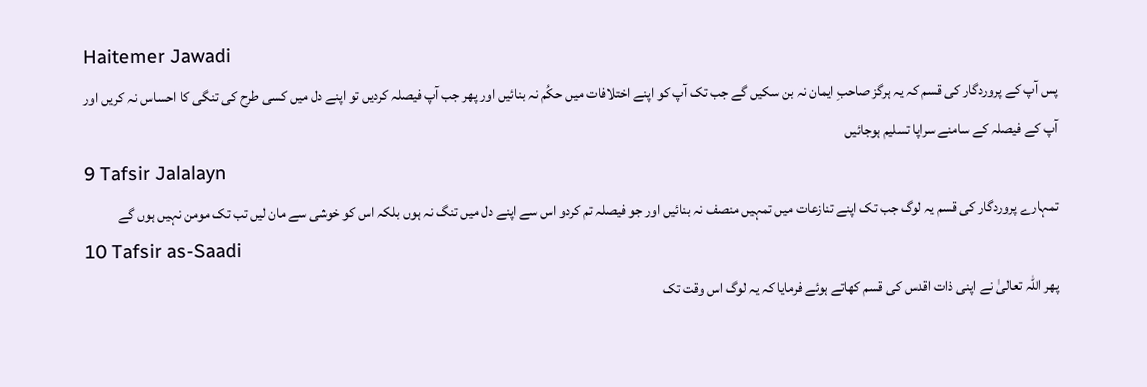Haitemer Jawadi
پس آپ کے پروردگار کی قسم کہ یہ ہرگز صاحبِ ایمان نہ بن سکیں گے جب تک آپ کو اپنے اختلافات میں حکُم نہ بنائیں اور پھر جب آپ فیصلہ کردیں تو اپنے دل میں کسی طرح کی تنگی کا احساس نہ کریں اور آپ کے فیصلہ کے سامنے سراپا تسلیم ہوجائیں
9 Tafsir Jalalayn
تمہارے پروردگار کی قسم یہ لوگ جب تک اپنے تنازعات میں تمہیں منصف نہ بنائیں اور جو فیصلہ تم کردو اس سے اپنے دل میں تنگ نہ ہوں بلکہ اس کو خوشی سے مان لیں تب تک مومن نہیں ہوں گے
10 Tafsir as-Saadi
پھر اللہ تعالیٰ نے اپنی ذات اقدس کی قسم کھاتے ہوئے فرمایا کہ یہ لوگ اس وقت تک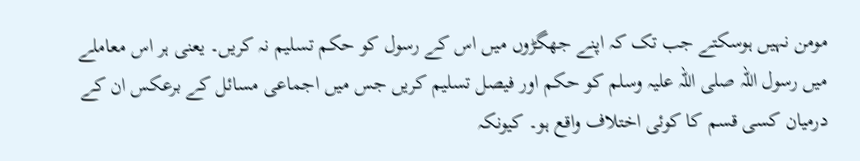مومن نہیں ہوسکتے جب تک کہ اپنے جھگڑوں میں اس کے رسول کو حکم تسلیم نہ کریں۔ یعنی ہر اس معاملے میں رسول اللہ صلی اللہ علیہ وسلم کو حکم اور فیصل تسلیم کریں جس میں اجماعی مسائل کے برعکس ان کے درمیان کسی قسم کا کوئی اختلاف واقع ہو۔ کیونکہ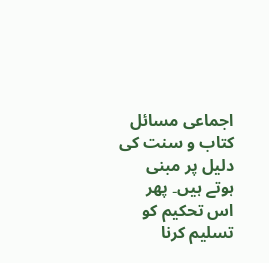اجماعی مسائل کتاب و سنت کی دلیل پر مبنی ہوتے ہیں۔ پھر اس تحکیم کو تسلیم کرنا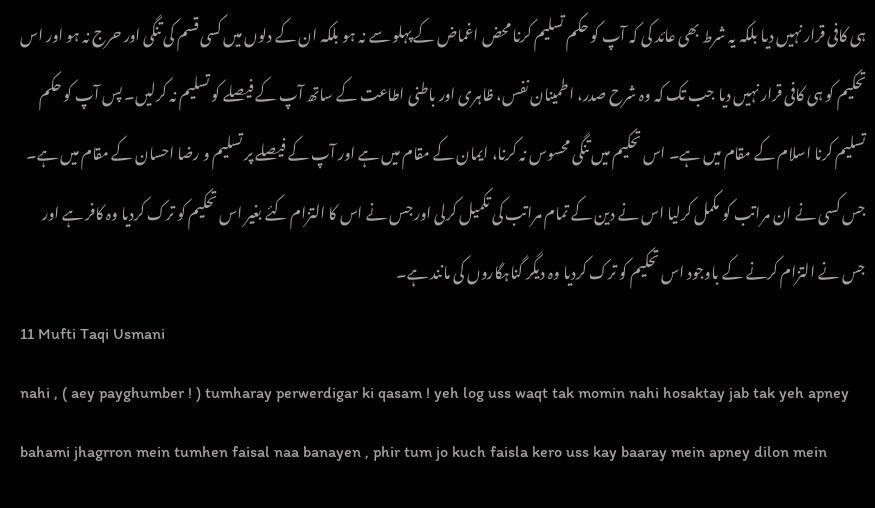ہی کافی قرار نہیں دیا بلکہ یہ شرط بھی عائد کی کہ آپ کو حکم تسلیم کرنا محض اغماض کے پہلو سے نہ ہو بلکہ ان کے دلوں میں کسی قسم کی تنگی اور حرج نہ ہو اور اس تحکیم کو ہی کافی قرار نہیں دیا جب تک کہ وہ شرح صدر، اطمینان نفس، ظاہری اور باطنی اطاعت کے ساتھ آپ کے فیصلے کو تسلیم نہ کرلیں۔ پس آپ کو حکم تسلیم کرنا اسلام کے مقام میں ہے۔ اس تحکیم میں تنگی محسوس نہ کرنا، ایمان کے مقام میں ہے اور آپ کے فیصلے پر تسلیم و رضا احسان کے مقام میں ہے۔ جس کسی نے ان مراتب کو مکمل کرلیا اس نے دین کے تمام مراتب کی تکمیل کرلی اور جس نے اس کا التزام کئے بغیر اس تحکیم کو ترک کردیا وہ کافر ہے اور جس نے التزام کرنے کے باوجود اس تحکیم کو ترک کردیا وہ دیگر گناہگاروں کی مانند ہے۔
11 Mufti Taqi Usmani
nahi , ( aey payghumber ! ) tumharay perwerdigar ki qasam ! yeh log uss waqt tak momin nahi hosaktay jab tak yeh apney bahami jhagrron mein tumhen faisal naa banayen , phir tum jo kuch faisla kero uss kay baaray mein apney dilon mein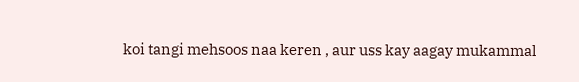koi tangi mehsoos naa keren , aur uss kay aagay mukammal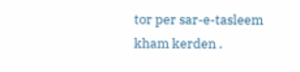tor per sar-e-tasleem kham kerden .